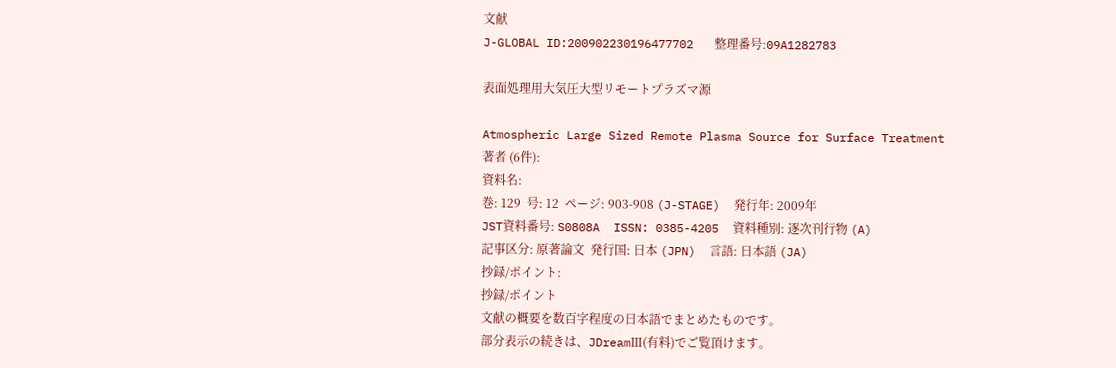文献
J-GLOBAL ID:200902230196477702   整理番号:09A1282783

表面処理用大気圧大型リモートプラズマ源

Atmospheric Large Sized Remote Plasma Source for Surface Treatment
著者 (6件):
資料名:
巻: 129  号: 12  ページ: 903-908 (J-STAGE)  発行年: 2009年
JST資料番号: S0808A  ISSN: 0385-4205  資料種別: 逐次刊行物 (A)
記事区分: 原著論文  発行国: 日本 (JPN)  言語: 日本語 (JA)
抄録/ポイント:
抄録/ポイント
文献の概要を数百字程度の日本語でまとめたものです。
部分表示の続きは、JDreamⅢ(有料)でご覧頂けます。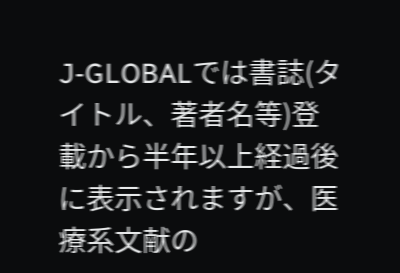J-GLOBALでは書誌(タイトル、著者名等)登載から半年以上経過後に表示されますが、医療系文献の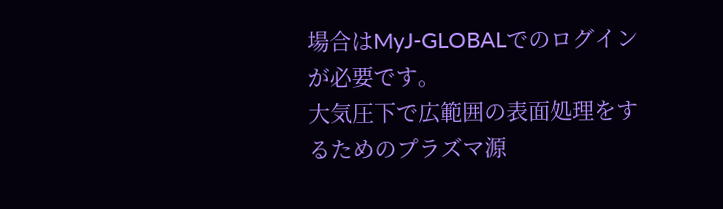場合はMyJ-GLOBALでのログインが必要です。
大気圧下で広範囲の表面処理をするためのプラズマ源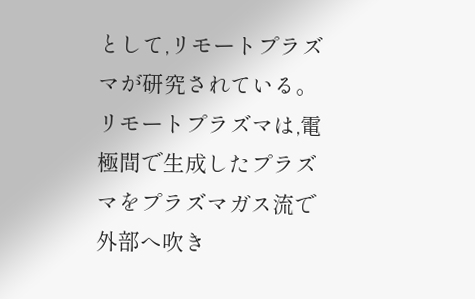として,リモートプラズマが研究されている。リモートプラズマは,電極間で生成したプラズマをプラズマガス流で外部へ吹き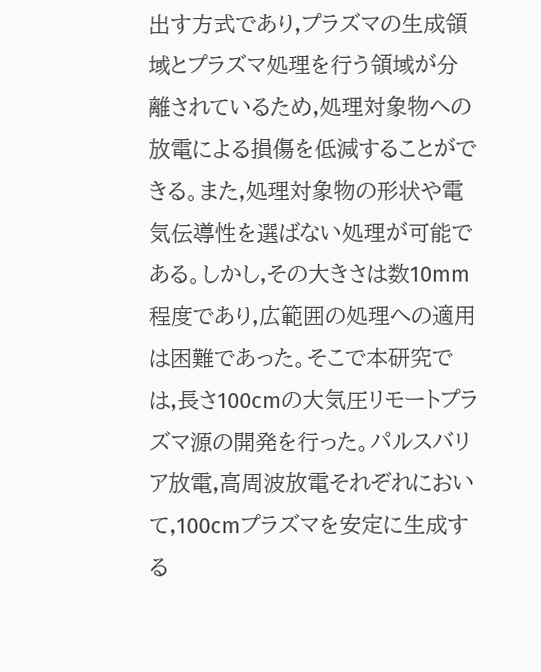出す方式であり,プラズマの生成領域とプラズマ処理を行う領域が分離されているため,処理対象物への放電による損傷を低減することができる。また,処理対象物の形状や電気伝導性を選ばない処理が可能である。しかし,その大きさは数10mm程度であり,広範囲の処理への適用は困難であった。そこで本研究では,長さ100cmの大気圧リモートプラズマ源の開発を行った。パルスバリア放電,高周波放電それぞれにおいて,100cmプラズマを安定に生成する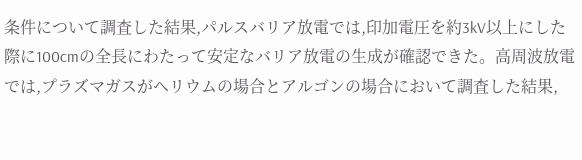条件について調査した結果,パルスバリア放電では,印加電圧を約3kV以上にした際に100cmの全長にわたって安定なバリア放電の生成が確認できた。高周波放電では,プラズマガスがヘリウムの場合とアルゴンの場合において調査した結果,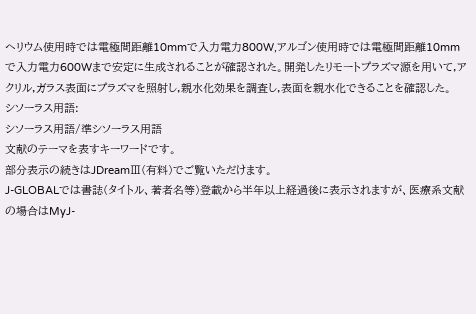ヘリウム使用時では電極間距離10mmで入力電力800W,アルゴン使用時では電極間距離10mmで入力電力600Wまで安定に生成されることが確認された。開発したリモートプラズマ源を用いて,アクリル,ガラス表面にプラズマを照射し,親水化効果を調査し,表面を親水化できることを確認した。
シソーラス用語:
シソーラス用語/準シソーラス用語
文献のテーマを表すキーワードです。
部分表示の続きはJDreamⅢ(有料)でご覧いただけます。
J-GLOBALでは書誌(タイトル、著者名等)登載から半年以上経過後に表示されますが、医療系文献の場合はMyJ-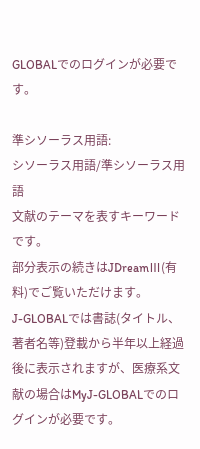GLOBALでのログインが必要です。

準シソーラス用語:
シソーラス用語/準シソーラス用語
文献のテーマを表すキーワードです。
部分表示の続きはJDreamⅢ(有料)でご覧いただけます。
J-GLOBALでは書誌(タイトル、著者名等)登載から半年以上経過後に表示されますが、医療系文献の場合はMyJ-GLOBALでのログインが必要です。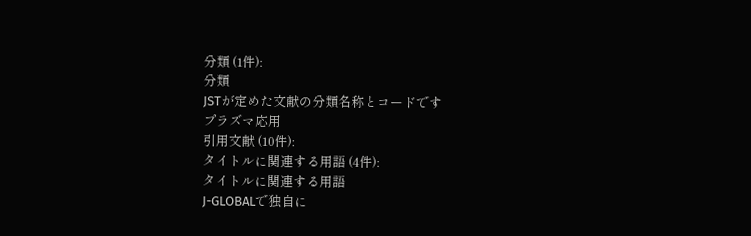分類 (1件):
分類
JSTが定めた文献の分類名称とコードです
プラズマ応用
引用文献 (10件):
タイトルに関連する用語 (4件):
タイトルに関連する用語
J-GLOBALで独自に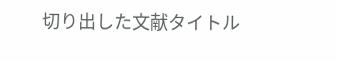切り出した文献タイトル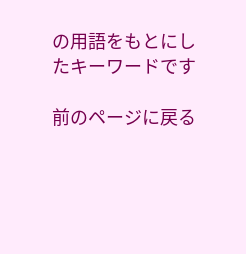の用語をもとにしたキーワードです

前のページに戻る